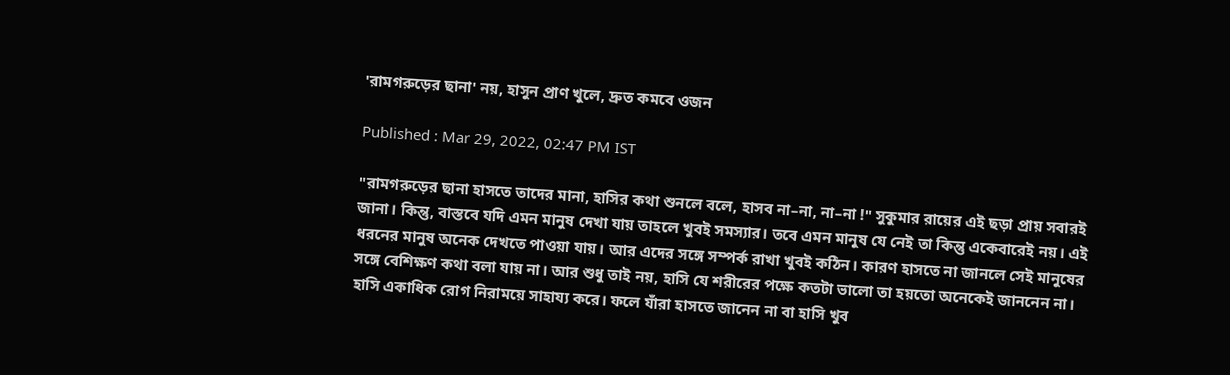'রামগরুড়ের ছানা' নয়, হাসুন প্রাণ খুলে, দ্রুত কমবে ওজন

Published : Mar 29, 2022, 02:47 PM IST

"রামগরুড়ের ছানা হাসতে তাদের মানা, হাসির কথা শুনলে বলে, হাসব না–না, না–না !" সুকুমার রায়ের এই ছড়া প্রায় সবারই জানা। কিন্তু, বাস্তবে যদি এমন মানুষ দেখা যায় তাহলে খুবই সমস্যার। তবে এমন মানুষ যে নেই তা কিন্তু একেবারেই নয়। এই ধরনের মানুষ অনেক দেখতে পাওয়া যায়। আর এদের সঙ্গে সম্পর্ক রাখা খুবই কঠিন। কারণ হাসতে না জানলে সেই মানুষের সঙ্গে বেশিক্ষণ কথা বলা যায় না। আর শুধু তাই নয়, হাসি যে শরীরের পক্ষে কতটা ভালো তা হয়তো অনেকেই জাননেন না। হাসি একাধিক রোগ নিরাময়ে সাহায্য করে। ফলে যাঁরা হাসতে জানেন না বা হাসি খুব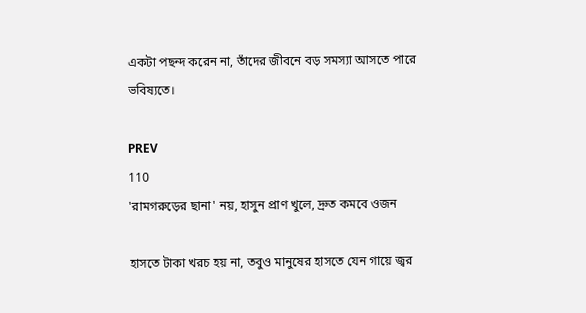একটা পছন্দ করেন না, তাঁদের জীবনে বড় সমস্যা আসতে পারে ভবিষ্যতে।

PREV
110
'রামগরুড়ের ছানা' নয়, হাসুন প্রাণ খুলে, দ্রুত কমবে ওজন

হাসতে টাকা খরচ হয় না, তবুও মানুষের হাসতে যেন গায়ে জ্বর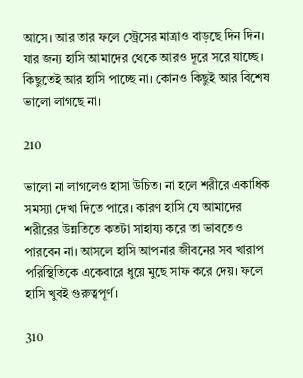আসে। আর তার ফলে স্ট্রেসের মাত্রাও বাড়ছে দিন দিন। যার জন্য হাসি আমাদের থেকে আরও দূরে সরে যাচ্ছে। কিছুতেই আর হাসি পাচ্ছে না। কোনও কিছুই আর বিশেষ ভালো লাগছে না।

210

ভালো না লাগলেও হাসা উচিত। না হলে শরীরে একাধিক সমস্যা দেখা দিতে পারে। কারণ হাসি যে আমাদের শরীরের উন্নতিতে কতটা সাহায্য করে তা ভাবতেও পারবেন না। আসলে হাসি আপনার জীবনের সব খারাপ পরিস্থিতিকে একেবারে ধুয়ে মুছে সাফ করে দেয়। ফলে হাসি খুবই গুরুত্বপূর্ণ।

310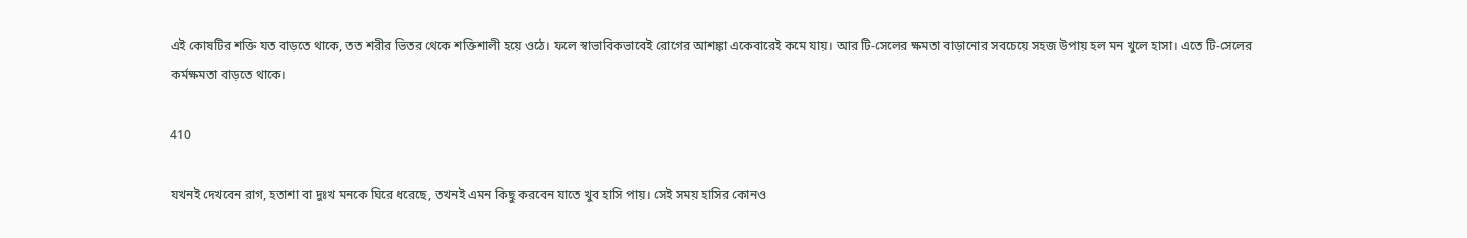এই কোষটির শক্তি যত বাড়তে থাকে, তত শরীর ভিতর থেকে শক্তিশালী হয়ে ওঠে। ফলে স্বাভাবিকভাবেই রোগের আশঙ্কা একেবারেই কমে যায়। আর টি-সেলের ক্ষমতা বাড়ানোর সবচেয়ে সহজ উপায় হল মন খুলে হাসা। এতে টি-সেলের কর্মক্ষমতা বাড়তে থাকে।

410

যখনই দেখবেন রাগ, হতাশা বা দুঃখ মনকে ঘিরে ধরেছে, তখনই এমন কিছু করবেন যাতে খুব হাসি পায়। সেই সময় হাসির কোনও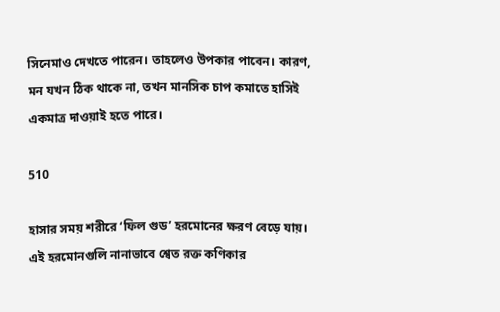সিনেমাও দেখতে পারেন। তাহলেও উপকার পাবেন। কারণ, মন যখন ঠিক থাকে না, তখন মানসিক চাপ কমাতে হাসিই একমাত্র দাওয়াই হতে পারে।

510

হাসার সময় শরীরে ‘ফিল গুড’ হরমোনের ক্ষরণ বেড়ে যায়। এই হরমোনগুলি নানাভাবে শ্বেত রক্ত কণিকার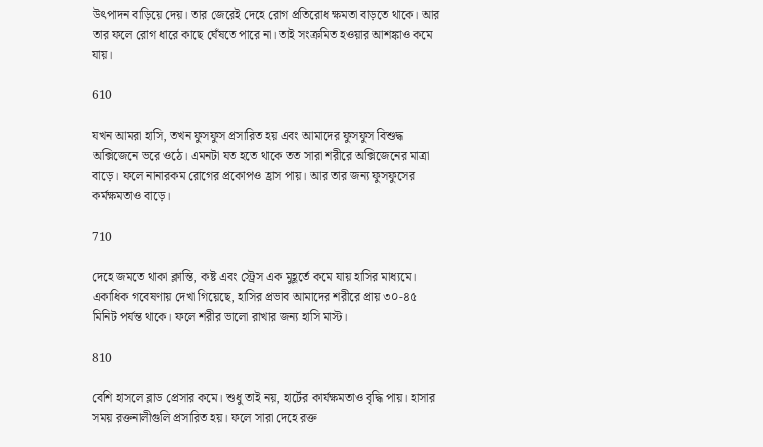উৎপাদন বাড়িয়ে দেয়। তার জেরেই দেহে রোগ প্রতিরোধ ক্ষমতা বাড়তে থাকে। আর তার ফলে রোগ ধারে কাছে ঘেঁষতে পারে না। তাই সংক্রমিত হওয়ার আশঙ্কাও কমে যায়।

610

যখন আমরা হাসি, তখন ফুসফুস প্রসারিত হয় এবং আমাদের ফুসফুস বিশুদ্ধ অক্সিজেনে ভরে ওঠে। এমনটা যত হতে থাকে তত সারা শরীরে অক্সিজেনের মাত্রা বাড়ে। ফলে নানারকম রোগের প্রকোপও হ্রাস পায়। আর তার জন্য ফুসফুসের কর্মক্ষমতাও বাড়ে।

710

দেহে জমতে থাকা ক্লান্তি, কষ্ট এবং স্ট্রেস এক মুহূর্তে কমে যায় হাসির মাধ্যমে। একাধিক গবেষণায় দেখা গিয়েছে, হাসির প্রভাব আমাদের শরীরে প্রায় ৩০-৪৫ মিনিট পর্যন্ত থাকে। ফলে শরীর ভালো রাখার জন্য হাসি মাস্ট।

810

বেশি হাসলে ব্লাড প্রেসার কমে। শুধু তাই নয়, হার্টের কার্যক্ষমতাও বৃদ্ধি পায়। হাসার সময় রক্তনালীগুলি প্রসারিত হয়। ফলে সারা দেহে রক্ত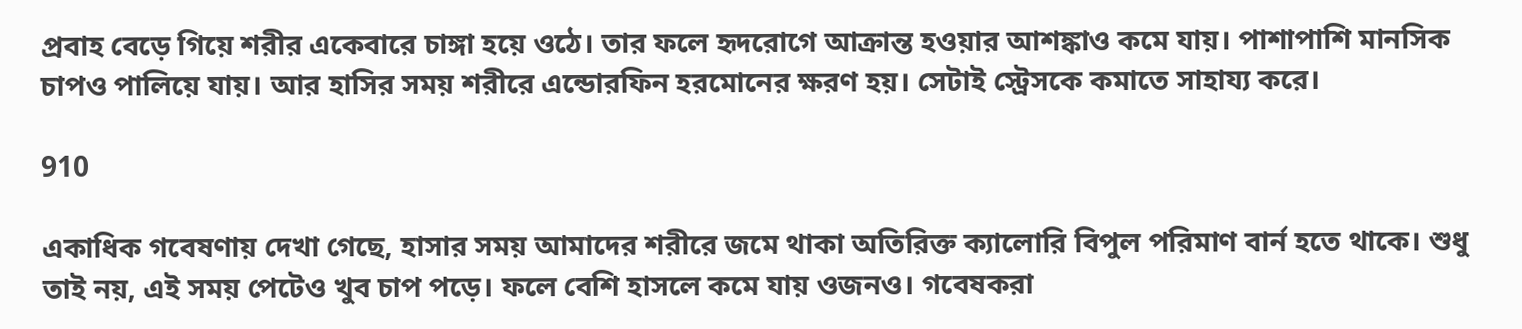প্রবাহ বেড়ে গিয়ে শরীর একেবারে চাঙ্গা হয়ে ওঠে। তার ফলে হৃদরোগে আক্রান্ত হওয়ার আশঙ্কাও কমে যায়। পাশাপাশি মানসিক চাপও পালিয়ে যায়। আর হাসির সময় শরীরে এন্ডোরফিন হরমোনের ক্ষরণ হয়। সেটাই স্ট্রেসকে কমাতে সাহায্য করে।

910

একাধিক গবেষণায় দেখা গেছে, হাসার সময় আমাদের শরীরে জমে থাকা অতিরিক্ত ক্যালোরি বিপুল পরিমাণ বার্ন হতে থাকে। শুধু তাই নয়, এই সময় পেটেও খুব চাপ পড়ে। ফলে বেশি হাসলে কমে যায় ওজনও। গবেষকরা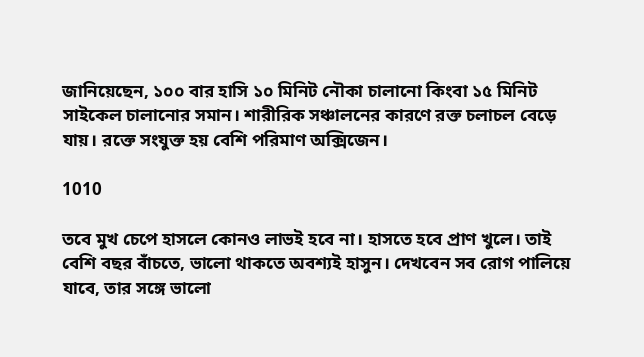জানিয়েছেন, ১০০ বার হাসি ১০ মিনিট নৌকা চালানো কিংবা ১৫ মিনিট সাইকেল চালানোর সমান। শারীরিক সঞ্চালনের কারণে রক্ত চলাচল বেড়ে যায়। রক্তে সংযুক্ত হয় বেশি পরিমাণ অক্সিজেন।

1010

তবে মুখ চেপে হাসলে কোনও লাভই হবে না। হাসতে হবে প্রাণ খুলে। তাই বেশি বছর বাঁচতে, ভালো থাকতে অবশ্যই হাসুন। দেখবেন সব রোগ পালিয়ে যাবে, তার সঙ্গে ভালো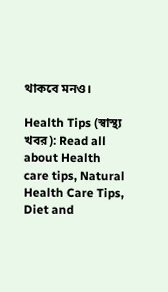থাকবে মনও।

Health Tips (স্বাস্থ্য খবর): Read all about Health care tips, Natural Health Care Tips, Diet and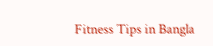Fitness Tips in Bangla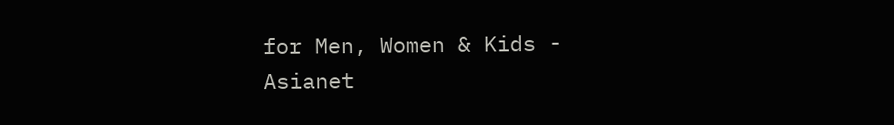for Men, Women & Kids - Asianet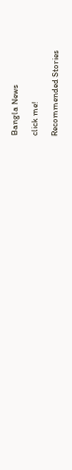Bangla News

click me!

Recommended Stories